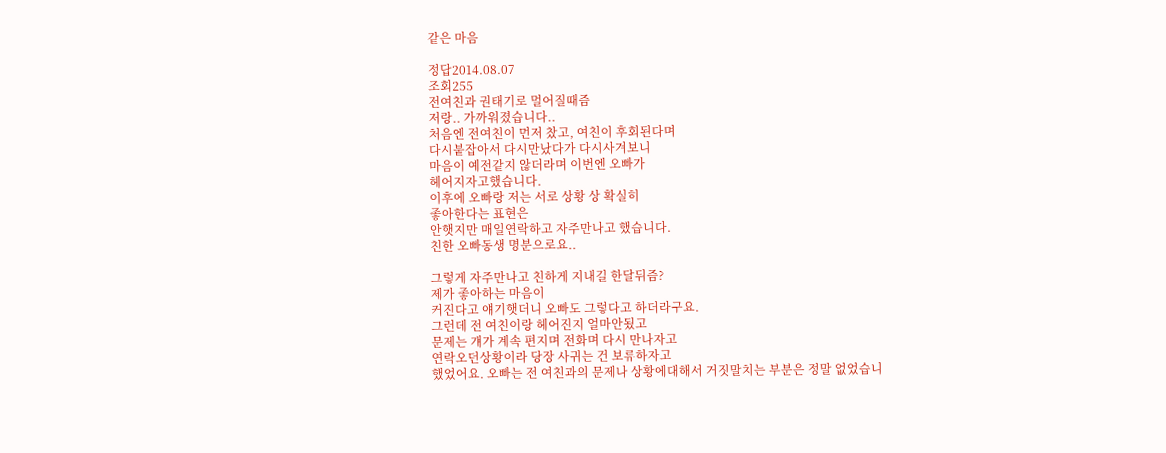같은 마음

정답2014.08.07
조회255
전여친과 권태기로 멀어질때즘
저랑.. 가까워졌습니다..
처음엔 전여친이 먼저 찼고, 여친이 후회된다며
다시붙잡아서 다시만났다가 다시사겨보니
마음이 예전같지 않더라며 이번엔 오빠가
헤어지자고했습니다.
이후에 오빠랑 저는 서로 상황 상 확실히
좋아한다는 표현은
안햇지만 매일연락하고 자주만나고 했습니다.
친한 오빠동생 명분으로요..

그렇게 자주만나고 친하게 지내길 한달뒤즘?
제가 좋아하는 마음이
커진다고 얘기햇더니 오빠도 그렇다고 하더라구요.
그런데 전 여친이랑 헤어진지 얼마안됬고
문제는 걔가 계속 편지며 전화며 다시 만나자고
연락오던상황이라 당장 사귀는 건 보류하자고
했었어요. 오빠는 전 여친과의 문제나 상황에대해서 거짓말치는 부분은 정말 없었습니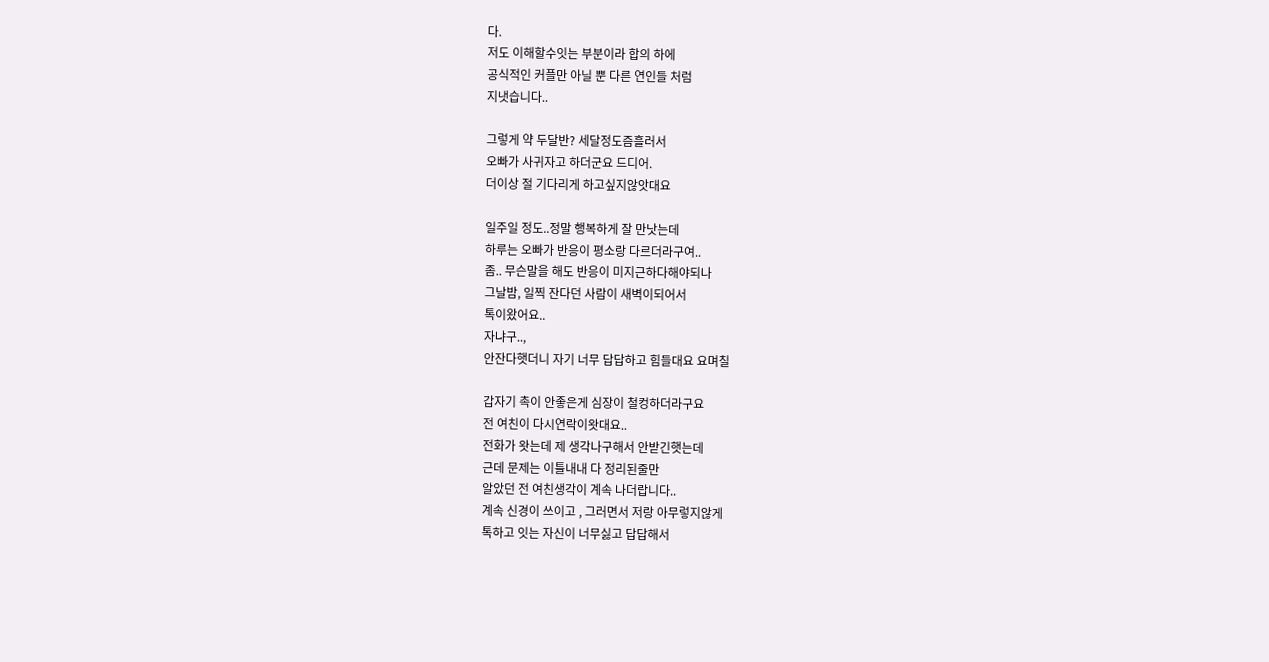다.
저도 이해할수잇는 부분이라 합의 하에
공식적인 커플만 아닐 뿐 다른 연인들 처럼
지냇습니다..

그렇게 약 두달반? 세달정도즘흘러서
오빠가 사귀자고 하더군요 드디어.
더이상 절 기다리게 하고싶지않앗대요

일주일 정도..정말 행복하게 잘 만낫는데
하루는 오빠가 반응이 평소랑 다르더라구여..
좀.. 무슨말을 해도 반응이 미지근하다해야되나
그날밤, 일찍 잔다던 사람이 새벽이되어서
톡이왔어요..
자냐구..,
안잔다햇더니 자기 너무 답답하고 힘들대요 요며칠

갑자기 촉이 안좋은게 심장이 철컹하더라구요
전 여친이 다시연락이왓대요..
전화가 왓는데 제 생각나구해서 안받긴햇는데
근데 문제는 이틀내내 다 정리된줄만
알았던 전 여친생각이 계속 나더랍니다..
계속 신경이 쓰이고 , 그러면서 저랑 아무렇지않게
톡하고 잇는 자신이 너무싫고 답답해서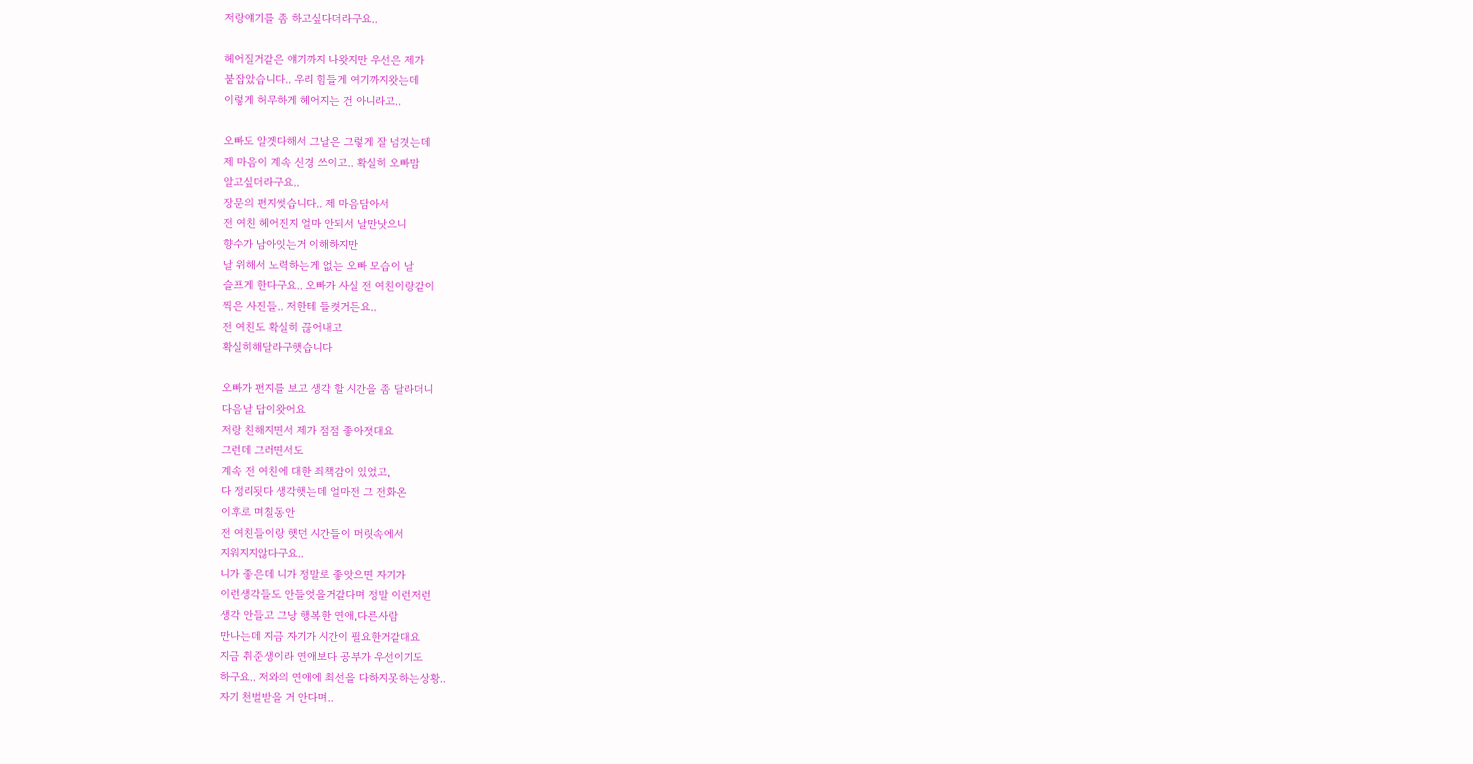저랑얘기를 좀 하고싶다더라구요..

헤어질거같은 얘기까지 나왓지만 우선은 제가
붙잡았습니다.. 우리 힘들게 여기까지왓는데
이렇게 허무하게 헤어지는 건 아니라고..

오빠도 알겟다해서 그날은 그렇게 잘 넘겻는데
제 마음이 계속 신경 쓰이고.. 확실히 오빠맘
알고싶더라구요..
장문의 편지썻습니다.. 제 마음담아서
전 여친 헤어진지 얼마 안되서 날만낫으니
향수가 남아잇는거 이해하지만
날 위해서 노력하는게 없는 오빠 모습이 날
슬프게 한다구요.. 오빠가 사실 전 여친이랑같이
찍은 사진들.. 저한테 들켯거든요..
전 여친도 확실히 끊어내고
확실히해달라구햇습니다

오빠가 편지를 보고 생각 할 시간을 좀 달라더니
다음날 답이왓어요
저랑 친해지면서 제가 점점 좋아졋대요
그런데 그러면서도
계속 전 여친에 대한 죄책감이 있었고,
다 정리됫다 생각햇는데 얼마전 그 전화온
이후로 며칠동안
전 여친들이랑 햇던 시간들이 머릿속에서
지워지지않다구요..
니가 좋은데 니가 정말로 좋앗으면 자기가
이런생각들도 안들엇을거같다며 정말 이런저런
생각 안들고 그낭 행복한 연애,다른사람
만나는데 지금 자기가 시간이 필요한거같대요
지금 취준생이라 연애보다 공부가 우선이기도
하구요.. 저와의 연애에 최선을 다하지못하는상황..
자기 천벌받을 거 안다며..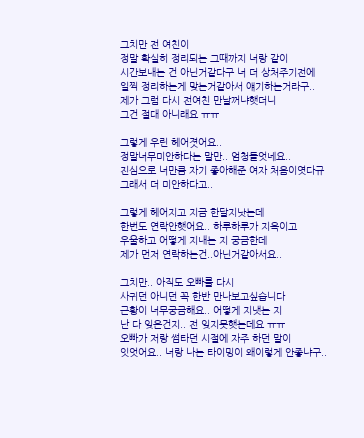그치만 전 여친이
정말 확실히 정리되는 그때까지 너랑 같이
시간보내는 건 아닌거같다구 너 더 상처주기전에
일찍 정리하는게 맞는거같아서 얘기하는거라구..
제가 그럼 다시 전여친 만날꺼냐햇더니
그건 절대 아니래요 ㅠㅠ

그렇게 우린 헤어졋어요..
정말너무미안하다는 말만.. 엄청들엇네요..
진심으로 너만큼 자기 좋아해준 여자 처음이엿다규
그래서 더 미안하다고..

그렇게 헤어지고 지금 한달지낫는데
한번도 연락안햇어요.. 하루하루가 지옥이고
우울하고 어떻게 지내는 지 궁금한데
제가 먼저 연락하는건..아닌거같아서요..

그치만.. 아직도 오빠를 다시
사귀던 아니던 꼭 한반 만나보고싶습니다
근황이 너무궁금해요.. 어떻게 지냇는 지
난 다 잊은건지.. 전 잊지못햇는데요 ㅠㅠ
오빠가 저랑 썸타던 시절에 자주 하던 말이
잇엇어요.. 너랑 나는 타이밍이 왜이렇게 안좋냐구..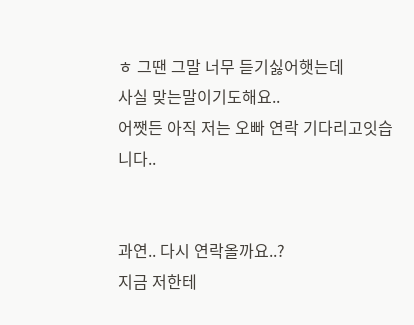ㅎ 그땐 그말 너무 듣기싫어햇는데
사실 맞는말이기도해요..
어쨋든 아직 저는 오빠 연락 기다리고잇습니다..


과연.. 다시 연락올까요..?
지금 저한테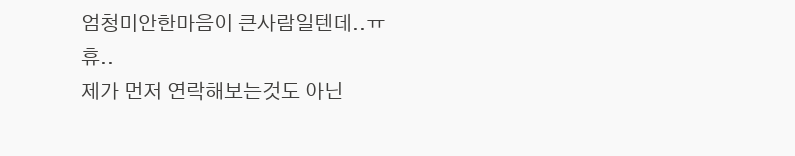엄청미안한마음이 큰사람일텐데..ㅠ
휴..
제가 먼저 연락해보는것도 아닌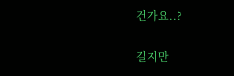건가요..?

길지만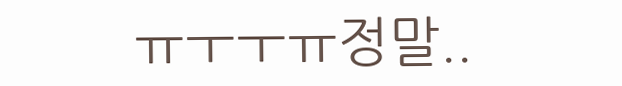ㅠㅜㅜㅠ정말..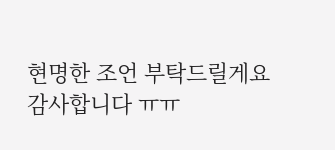현명한 조언 부탁드릴게요
감사합니다 ㅠㅠ